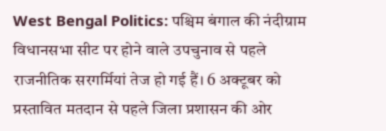West Bengal Politics: पश्चिम बंगाल की नंदीग्राम विधानसभा सीट पर होने वाले उपचुनाव से पहले राजनीतिक सरगर्मियां तेज हो गई हैं। 6 अक्टूबर को प्रस्तावित मतदान से पहले जिला प्रशासन की ओर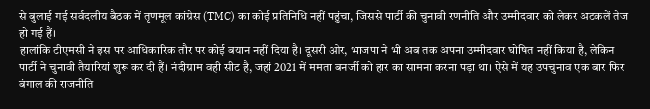से बुलाई गई सर्वदलीय बैठक में तृणमूल कांग्रेस (TMC) का कोई प्रतिनिधि नहीं पहुंचा, जिससे पार्टी की चुनावी रणनीति और उम्मीदवार को लेकर अटकलें तेज हो गई हैं।
हालांकि टीएमसी ने इस पर आधिकारिक तौर पर कोई बयान नहीं दिया है। दूसरी ओर, भाजपा ने भी अब तक अपना उम्मीदवार घोषित नहीं किया है, लेकिन पार्टी ने चुनावी तैयारियां शुरू कर दी हैं। नंदीग्राम वही सीट है, जहां 2021 में ममता बनर्जी को हार का सामना करना पड़ा था। ऐसे में यह उपचुनाव एक बार फिर बंगाल की राजनीति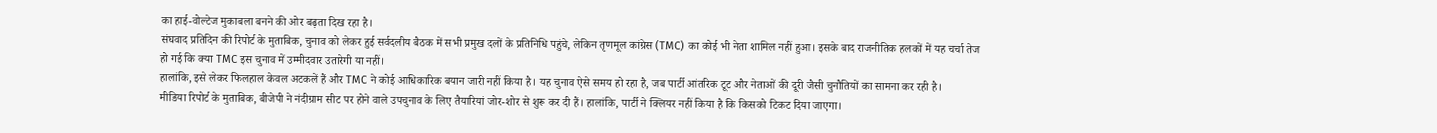का हाई-वोल्टेज मुकाबला बनने की ओर बढ़ता दिख रहा है।
संघवाद प्रतिदिन की रिपोर्ट के मुताबिक, चुनाव को लेकर हुई सर्वदलीय बैठक में सभी प्रमुख दलों के प्रतिनिधि पहुंचे, लेकिन तृणमूल कांग्रेस (TMC) का कोई भी नेता शामिल नहीं हुआ। इसके बाद राजनीतिक हलकों में यह चर्चा तेज हो गई कि क्या TMC इस चुनाव में उम्मीदवार उतारेगी या नहीं।
हालांकि, इसे लेकर फिलहाल केवल अटकलें हैं और TMC ने कोई आधिकारिक बयान जारी नहीं किया है। यह चुनाव ऐसे समय हो रहा है, जब पार्टी आंतरिक टूट और नेताओं की दूरी जैसी चुनौतियों का सामना कर रही है।
मीडिया रिपोर्ट के मुताबिक, बीजेपी ने नंदीग्राम सीट पर होने वाले उपचुनाव के लिए तैयारियां जोर-शोर से शुरू कर दी हैं। हालांकि, पार्टी ने क्लियर नहीं किया है कि किसको टिकट दिया जाएगा।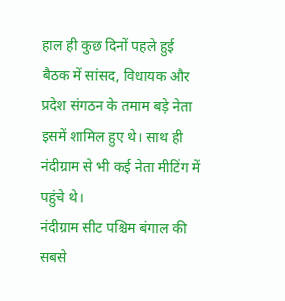हाल ही कुछ दिनों पहले हुई बैठक में सांसद, विधायक और प्रदेश संगठन के तमाम बड़े नेता इसमें शामिल हुए थे। साथ ही नंदीग्राम से भी कई नेता मीटिंग में पहुंचे थे।
नंदीग्राम सीट पश्चिम बंगाल की सबसे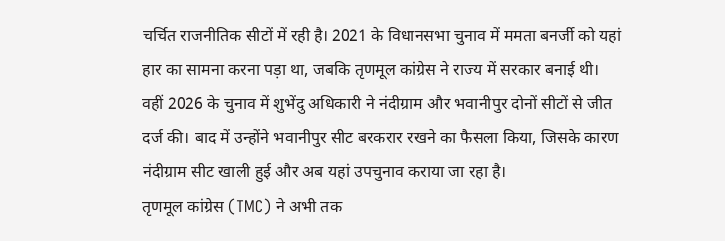चर्चित राजनीतिक सीटों में रही है। 2021 के विधानसभा चुनाव में ममता बनर्जी को यहां हार का सामना करना पड़ा था, जबकि तृणमूल कांग्रेस ने राज्य में सरकार बनाई थी।
वहीं 2026 के चुनाव में शुभेंदु अधिकारी ने नंदीग्राम और भवानीपुर दोनों सीटों से जीत दर्ज की। बाद में उन्होंने भवानीपुर सीट बरकरार रखने का फैसला किया, जिसके कारण नंदीग्राम सीट खाली हुई और अब यहां उपचुनाव कराया जा रहा है।
तृणमूल कांग्रेस (TMC) ने अभी तक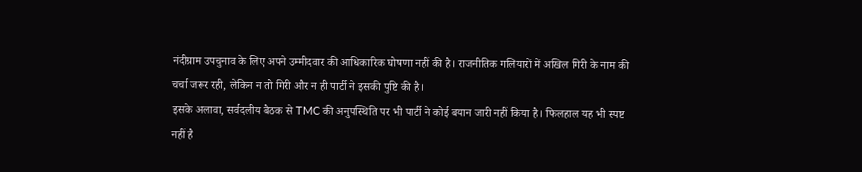नंदीग्राम उपचुनाव के लिए अपने उम्मीदवार की आधिकारिक घोषणा नहीं की है। राजनीतिक गलियारों में अखिल गिरी के नाम की चर्चा जरूर रही, लेकिन न तो गिरी और न ही पार्टी ने इसकी पुष्टि की है।
इसके अलावा, सर्वदलीय बैठक से TMC की अनुपस्थिति पर भी पार्टी ने कोई बयान जारी नहीं किया है। फिलहाल यह भी स्पष्ट नहीं है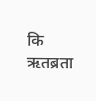कि ऋतब्रता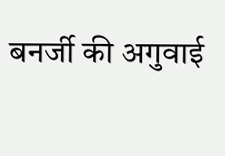बनर्जी की अगुवाई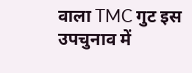वाला TMC गुट इस उपचुनाव में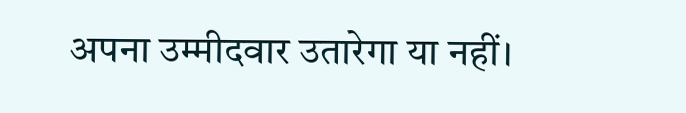अपना उम्मीदवार उतारेगा या नहीं।